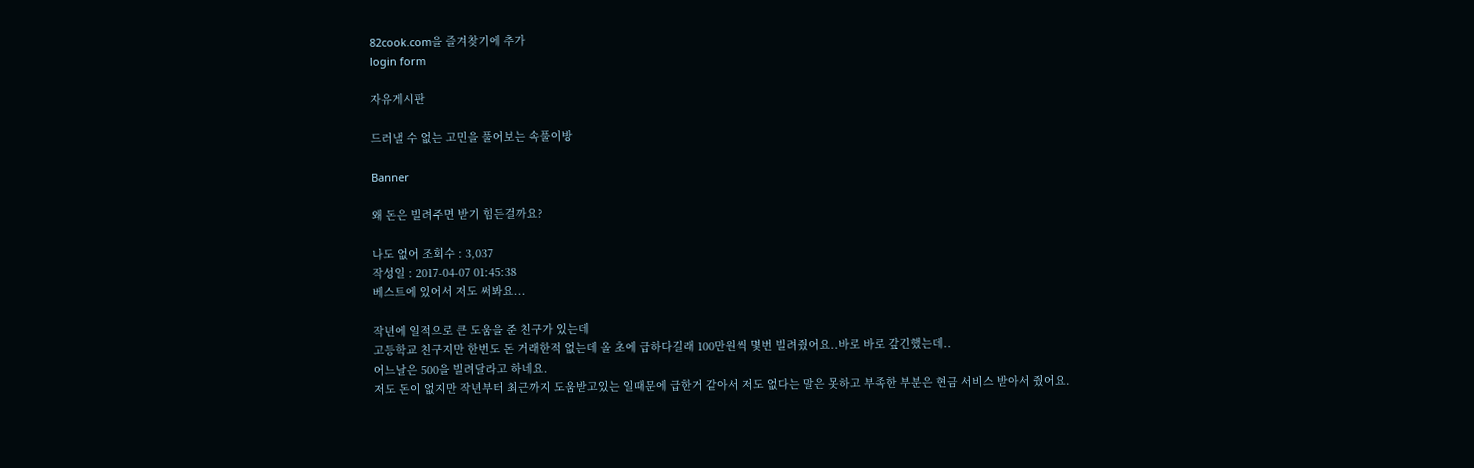82cook.com을 즐겨찾기에 추가
login form

자유게시판

드러낼 수 없는 고민을 풀어보는 속풀이방

Banner

왜 돈은 빌려주면 받기 힘든걸까요?

나도 없어 조회수 : 3,037
작성일 : 2017-04-07 01:45:38
베스트에 있어서 저도 써봐요...

작년에 일적으로 큰 도움을 준 친구가 있는데
고등학교 친구지만 한번도 돈 거래한적 없는데 올 초에 급하다길래 100만원씩 몇번 빌려줬어요..바로 바로 갚긴했는데..
어느날은 500을 빌려달라고 하네요.
저도 돈이 없지만 작년부터 최근까지 도움받고있는 일때문에 급한거 같아서 저도 없다는 말은 못하고 부족한 부분은 현금 서비스 받아서 줬어요.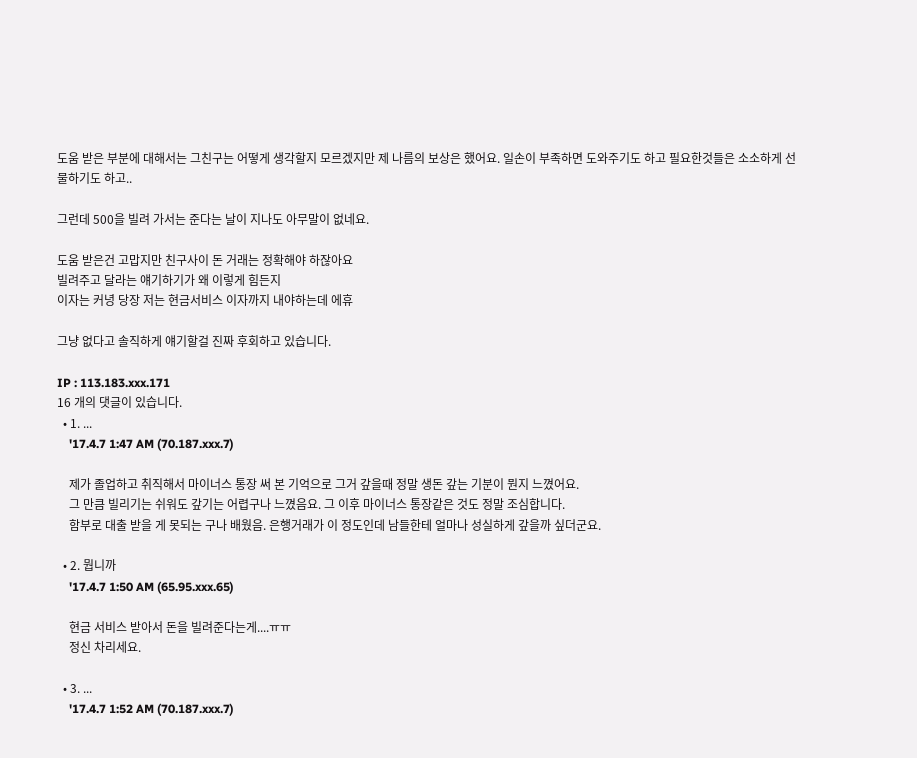도움 받은 부분에 대해서는 그친구는 어떻게 생각할지 모르겠지만 제 나름의 보상은 했어요. 일손이 부족하면 도와주기도 하고 필요한것들은 소소하게 선물하기도 하고..

그런데 500을 빌려 가서는 준다는 날이 지나도 아무말이 없네요.

도움 받은건 고맙지만 친구사이 돈 거래는 정확해야 하잖아요
빌려주고 달라는 얘기하기가 왜 이렇게 힘든지
이자는 커녕 당장 저는 현금서비스 이자까지 내야하는데 에휴

그냥 없다고 솔직하게 얘기할걸 진짜 후회하고 있습니다.

IP : 113.183.xxx.171
16 개의 댓글이 있습니다.
  • 1. ...
    '17.4.7 1:47 AM (70.187.xxx.7)

    제가 졸업하고 취직해서 마이너스 통장 써 본 기억으로 그거 갚을때 정말 생돈 갚는 기분이 뭔지 느꼈어요.
    그 만큼 빌리기는 쉬워도 갚기는 어렵구나 느꼈음요. 그 이후 마이너스 통장같은 것도 정말 조심합니다.
    함부로 대출 받을 게 못되는 구나 배웠음. 은행거래가 이 정도인데 남들한테 얼마나 성실하게 갚을까 싶더군요.

  • 2. 뭡니까
    '17.4.7 1:50 AM (65.95.xxx.65)

    현금 서비스 받아서 돈을 빌려준다는게....ㅠㅠ
    정신 차리세요.

  • 3. ...
    '17.4.7 1:52 AM (70.187.xxx.7)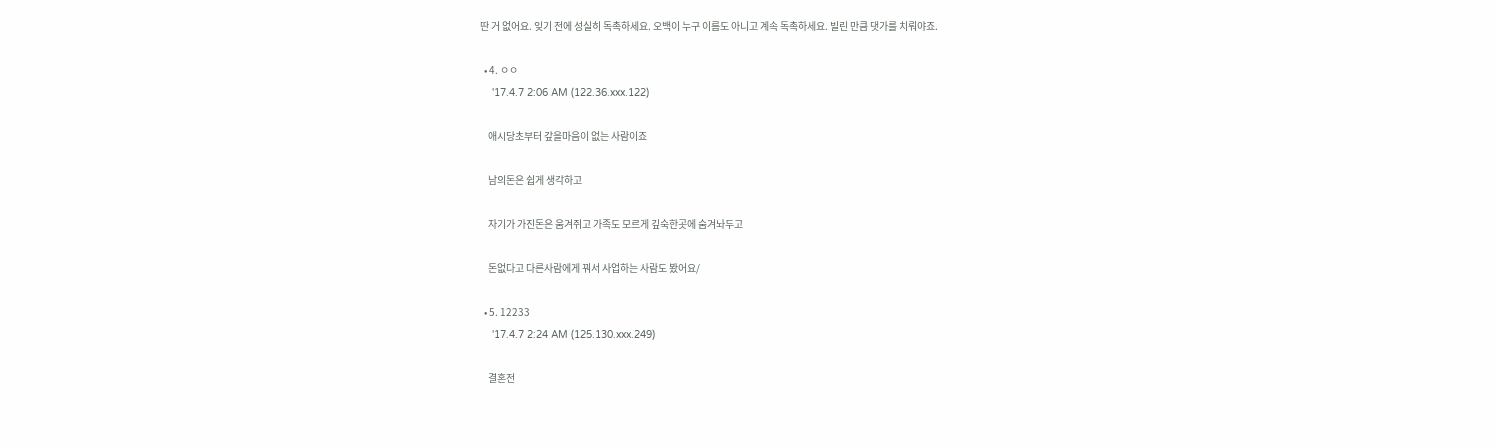딴 거 없어요. 잊기 전에 성실히 독촉하세요. 오백이 누구 이름도 아니고 계속 독촉하세요. 빌린 만큼 댓가를 치뤄야죠.

  • 4. ㅇㅇ
    '17.4.7 2:06 AM (122.36.xxx.122)

    애시당초부터 갚을마음이 없는 사람이죠

    남의돈은 쉽게 생각하고

    자기가 가진돈은 움겨쥐고 가족도 모르게 깊숙한곳에 숨겨놔두고

    돈없다고 다른사람에게 꿔서 사업하는 사람도 봤어요/

  • 5. 12233
    '17.4.7 2:24 AM (125.130.xxx.249)

    결혼전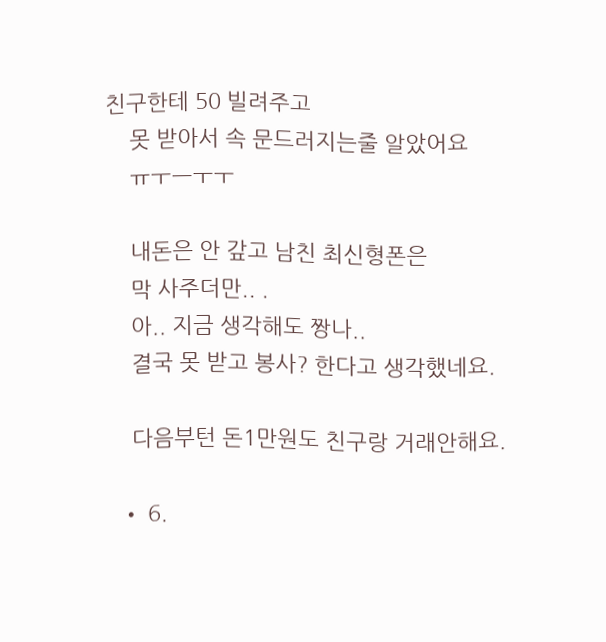친구한테 50 빌려주고
    못 받아서 속 문드러지는줄 알았어요
    ㅠㅜㅡㅜㅜ

    내돈은 안 갚고 남친 최신형폰은
    막 사주더만.. .
    아.. 지금 생각해도 짱나..
    결국 못 받고 봉사? 한다고 생각했네요.

    다음부턴 돈1만원도 친구랑 거래안해요.

  • 6.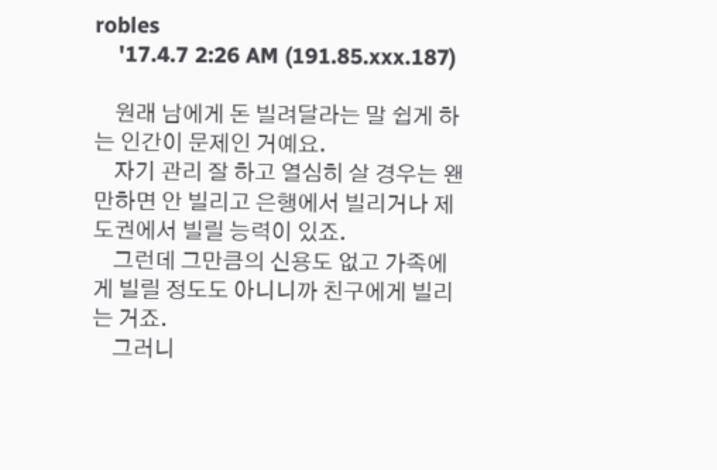robles
    '17.4.7 2:26 AM (191.85.xxx.187)

    원래 남에게 돈 빌려달라는 말 쉽게 하는 인간이 문제인 거예요.
    자기 관리 잘 하고 열심히 살 경우는 왠만하면 안 빌리고 은행에서 빌리거나 제도권에서 빌릴 능력이 있죠.
    그런데 그만큼의 신용도 없고 가족에게 빌릴 정도도 아니니까 친구에게 빌리는 거죠.
    그러니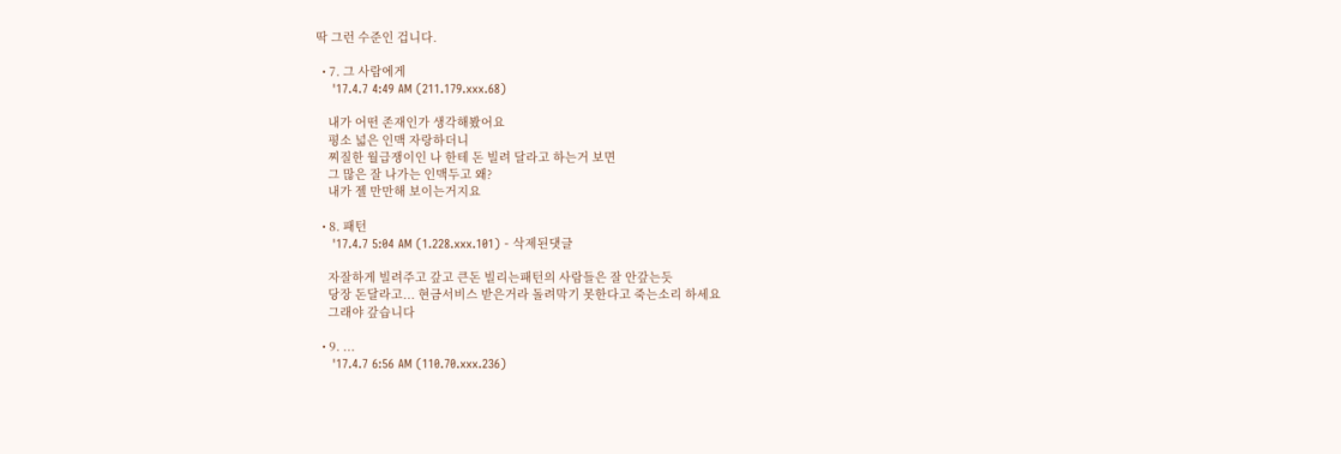딱 그런 수준인 겁니다.

  • 7. 그 사람에게
    '17.4.7 4:49 AM (211.179.xxx.68)

    내가 어떤 존재인가 생각해봤어요
    평소 넓은 인맥 자랑하더니
    찌질한 월급쟁이인 나 한테 돈 빌려 달라고 하는거 보면
    그 많은 잘 나가는 인맥두고 왜?
    내가 젤 만만해 보이는거지요

  • 8. 패턴
    '17.4.7 5:04 AM (1.228.xxx.101) - 삭제된댓글

    자잘하게 빌려주고 갚고 큰돈 빌리는패턴의 사람들은 잘 안갚는듯
    당장 돈달라고... 현금서비스 받은거라 돌려막기 못한다고 죽는소리 하세요
    그래야 갚습니다

  • 9. ...
    '17.4.7 6:56 AM (110.70.xxx.236)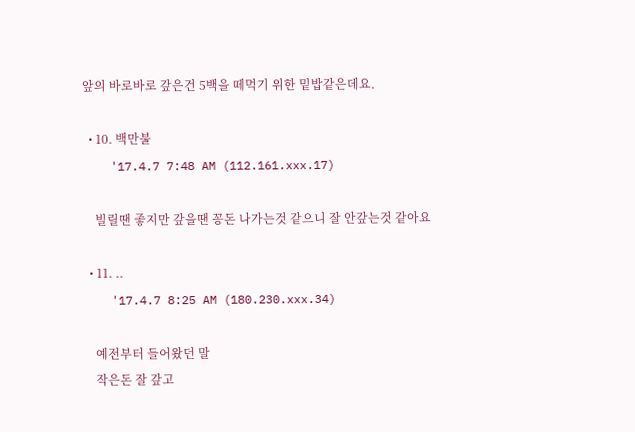앞의 바로바로 갚은건 5백을 떼먹기 위한 밑밥같은데요.

  • 10. 백만불
    '17.4.7 7:48 AM (112.161.xxx.17)

    빌릴땐 좋지만 갚을땐 꽁돈 나가는것 같으니 잘 안갚는것 같아요

  • 11. ..
    '17.4.7 8:25 AM (180.230.xxx.34)

    예전부터 들어왔던 말
    작은돈 잘 갚고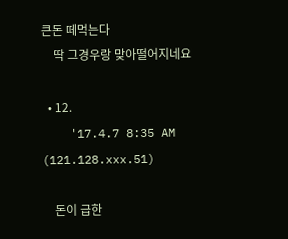큰돈 떼먹는다
    딱 그경우랑 맞아떨어지네요

  • 12.
    '17.4.7 8:35 AM (121.128.xxx.51)

    돈이 급한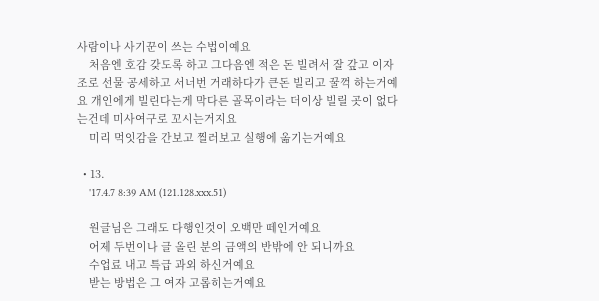사람이나 사기꾼이 쓰는 수법이예요
    처음엔 호감 갖도록 하고 그다음엔 적은 돈 빌려서 잘 갚고 이자조로 선물 공세하고 서너번 거래하다가 큰돈 빌리고 꿀꺽 하는거예요 개인에게 빌린다는게 막다른 골목이라는 더이상 빌릴 곳이 없다는건데 미사여구로 꼬시는거지요
    미리 먹잇감을 간보고 찔러보고 실행에 옮기는거예요

  • 13.
    '17.4.7 8:39 AM (121.128.xxx.51)

    원글님은 그래도 다행인것이 오백만 떼인거예요
    어제 두번이나 글 올린 분의 금액의 반밖에 안 되니까요
    수업료 내고 특급 과외 하신거예요
    받는 방법은 그 여자 고롭히는거예요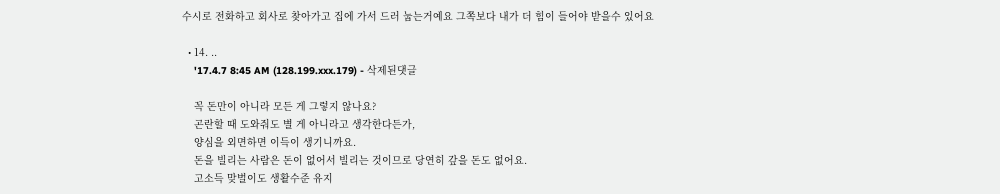수시로 전화하고 회사로 찾아가고 집에 가서 드러 눕는거예요 그쪽보다 내가 더 힘이 들어야 받을수 있어요

  • 14. ..
    '17.4.7 8:45 AM (128.199.xxx.179) - 삭제된댓글

    꼭 돈만이 아니라 모든 게 그렇지 않나요?
    곤란할 때 도와줘도 별 게 아니라고 생각한다든가,
    양심을 외면하면 이득이 생기니까요.
    돈을 빌리는 사람은 돈이 없어서 빌리는 것이므로 당연히 갚을 돈도 없어요.
    고소득 맞벌이도 생활수준 유지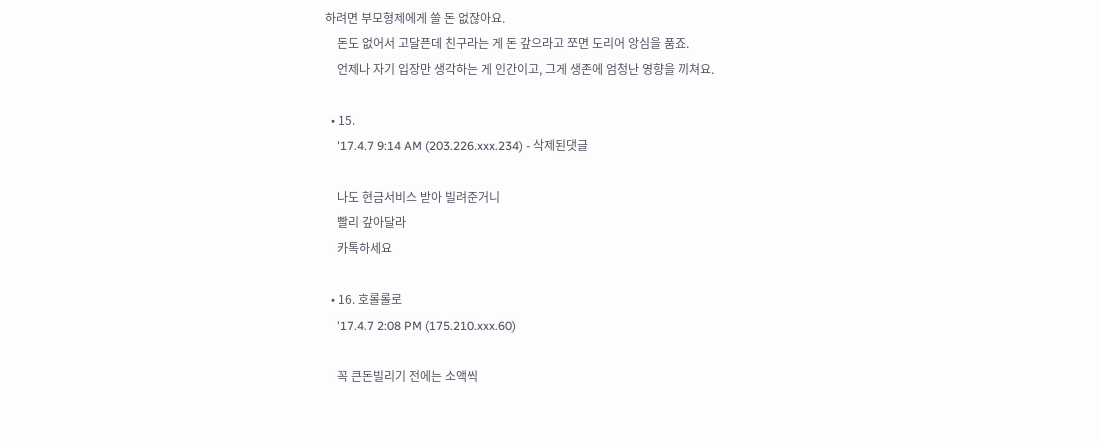하려면 부모형제에게 쓸 돈 없잖아요.
    돈도 없어서 고달픈데 친구라는 게 돈 갚으라고 쪼면 도리어 앙심을 품죠.
    언제나 자기 입장만 생각하는 게 인간이고, 그게 생존에 엄청난 영향을 끼쳐요.

  • 15.
    '17.4.7 9:14 AM (203.226.xxx.234) - 삭제된댓글

    나도 현금서비스 받아 빌려준거니
    빨리 갚아달라
    카톡하세요

  • 16. 호롤롤로
    '17.4.7 2:08 PM (175.210.xxx.60)

    꼭 큰돈빌리기 전에는 소액씩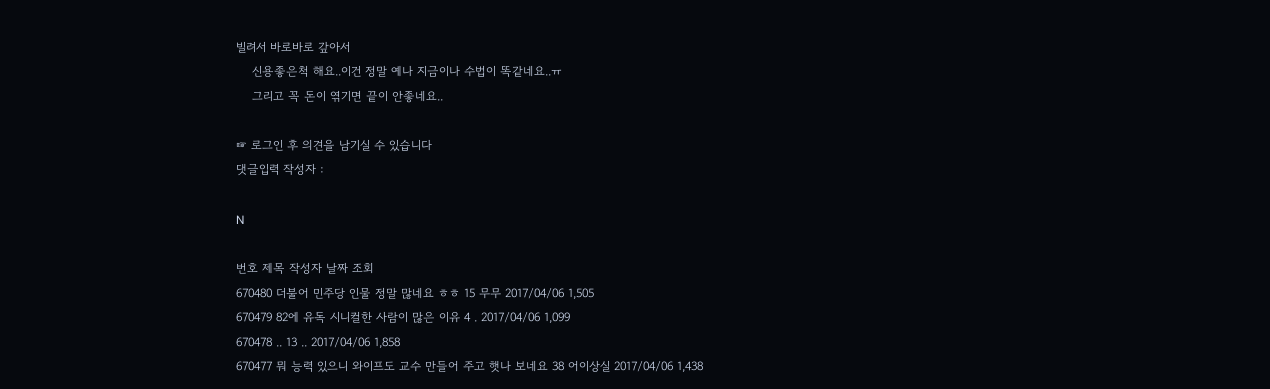빌려서 바로바로 갚아서
    신용좋은척 해요..이건 정말 예나 지금이나 수법이 똑같네요..ㅠ
    그리고 꼭 돈이 엮기면 끝이 안좋네요..

☞ 로그인 후 의견을 남기실 수 있습니다
댓글입력 작성자 :

N

번호 제목 작성자 날짜 조회
670480 더불어 민주당 인물 정말 많네요 ㅎㅎ 15 무무 2017/04/06 1,505
670479 82에 유독 시니컬한 사람이 많은 이유 4 . 2017/04/06 1,099
670478 .. 13 .. 2017/04/06 1,858
670477 뭐 능력 있으니 와이프도 교수 만들어 주고 햇나 보네요 38 어이상실 2017/04/06 1,438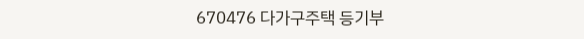670476 다가구주택 등기부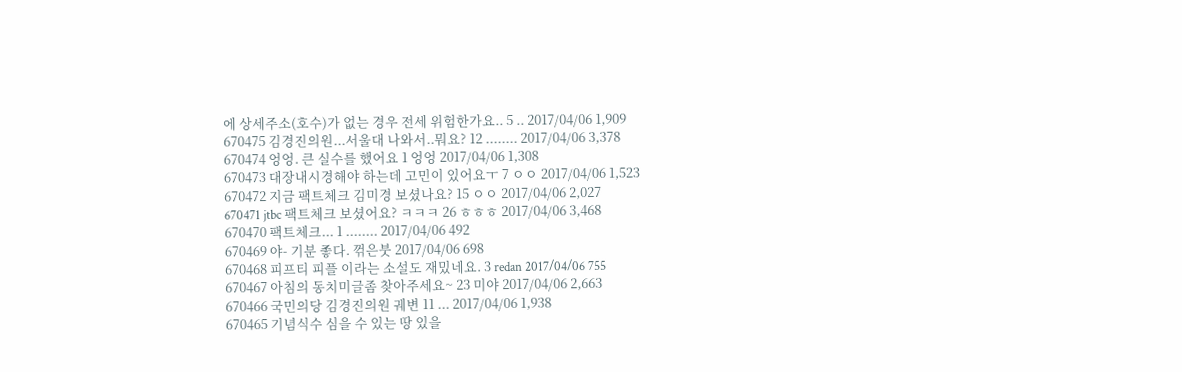에 상세주소(호수)가 없는 경우 전세 위험한가요.. 5 .. 2017/04/06 1,909
670475 김경진의원...서울대 나와서..뭐요? 12 ........ 2017/04/06 3,378
670474 엉엉. 큰 실수를 했어요 1 엉엉 2017/04/06 1,308
670473 대장내시경해야 하는데 고민이 있어요ㅜ 7 ㅇㅇ 2017/04/06 1,523
670472 지금 팩트체크 김미경 보셨나요? 15 ㅇㅇ 2017/04/06 2,027
670471 jtbc 팩트체크 보셨어요? ㅋㅋㅋ 26 ㅎㅎㅎ 2017/04/06 3,468
670470 팩트체크... 1 ........ 2017/04/06 492
670469 야- 기분 좋다. 꺾은붓 2017/04/06 698
670468 피프티 피플 이라는 소설도 재밌네요. 3 redan 2017/04/06 755
670467 아침의 동치미글좀 찾아주세요~ 23 미야 2017/04/06 2,663
670466 국민의당 김경진의원 궤변 11 ... 2017/04/06 1,938
670465 기념식수 심을 수 있는 땅 있을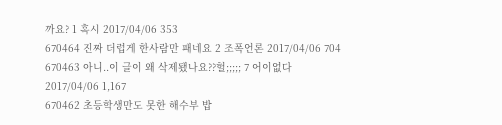까요? 1 혹시 2017/04/06 353
670464 진짜 더럽게 한사람만 패네요 2 조폭언론 2017/04/06 704
670463 아니..이 글이 왜 삭제됐나요??헐;;;;; 7 어이없다 2017/04/06 1,167
670462 초등학생만도 못한 해수부 밥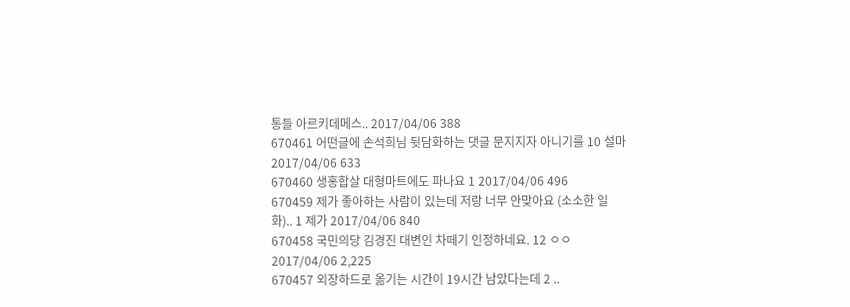통들 아르키데메스.. 2017/04/06 388
670461 어떤글에 손석희님 뒷담화하는 댓글 문지지자 아니기를 10 설마 2017/04/06 633
670460 생홍합살 대형마트에도 파나요 1 2017/04/06 496
670459 제가 좋아하는 사람이 있는데 저랑 너무 안맞아요 (소소한 일화).. 1 제가 2017/04/06 840
670458 국민의당 김경진 대변인 차떼기 인정하네요. 12 ㅇㅇ 2017/04/06 2,225
670457 외장하드로 옮기는 시간이 19시간 남았다는데 2 ..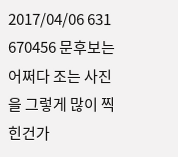2017/04/06 631
670456 문후보는 어쩌다 조는 사진을 그렇게 많이 찍힌건가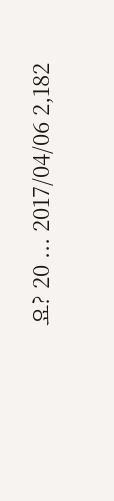요? 20 ... 2017/04/06 2,182